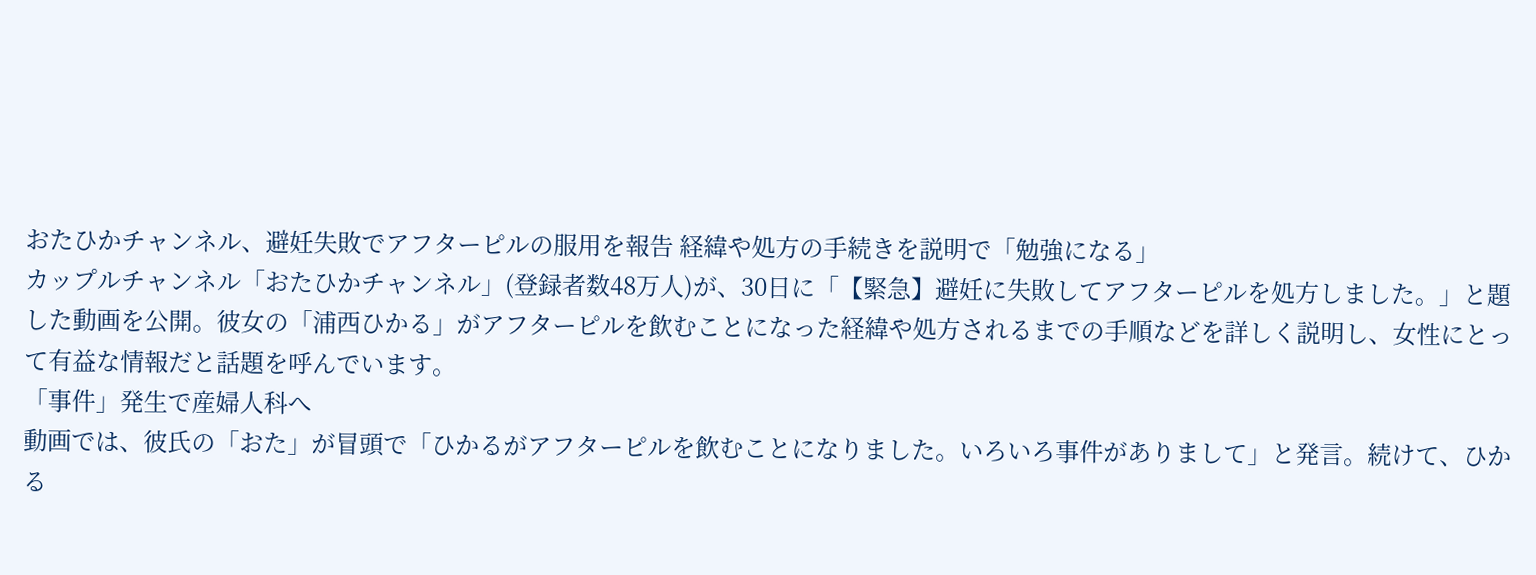おたひかチャンネル、避妊失敗でアフターピルの服用を報告 経緯や処方の手続きを説明で「勉強になる」
カップルチャンネル「おたひかチャンネル」(登録者数48万人)が、30日に「【緊急】避妊に失敗してアフターピルを処方しました。」と題した動画を公開。彼女の「浦西ひかる」がアフターピルを飲むことになった経緯や処方されるまでの手順などを詳しく説明し、女性にとって有益な情報だと話題を呼んでいます。
「事件」発生で産婦人科へ
動画では、彼氏の「おた」が冒頭で「ひかるがアフターピルを飲むことになりました。いろいろ事件がありまして」と発言。続けて、ひかる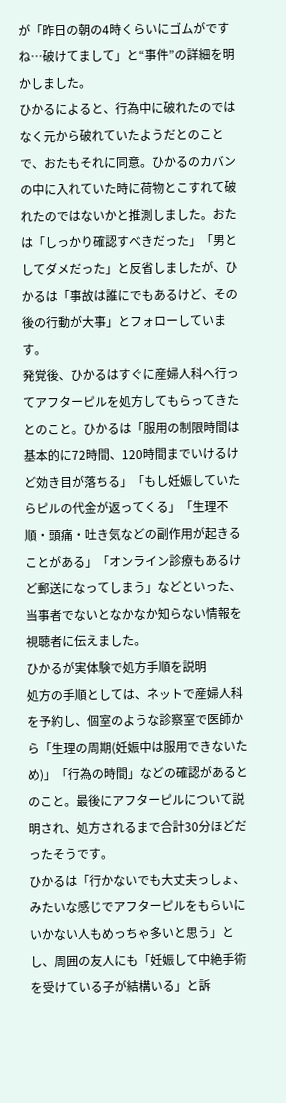が「昨日の朝の4時くらいにゴムがですね…破けてまして」と“事件”の詳細を明かしました。
ひかるによると、行為中に破れたのではなく元から破れていたようだとのことで、おたもそれに同意。ひかるのカバンの中に入れていた時に荷物とこすれて破れたのではないかと推測しました。おたは「しっかり確認すべきだった」「男としてダメだった」と反省しましたが、ひかるは「事故は誰にでもあるけど、その後の行動が大事」とフォローしています。
発覚後、ひかるはすぐに産婦人科へ行ってアフターピルを処方してもらってきたとのこと。ひかるは「服用の制限時間は基本的に72時間、120時間までいけるけど効き目が落ちる」「もし妊娠していたらピルの代金が返ってくる」「生理不順・頭痛・吐き気などの副作用が起きることがある」「オンライン診療もあるけど郵送になってしまう」などといった、当事者でないとなかなか知らない情報を視聴者に伝えました。
ひかるが実体験で処方手順を説明
処方の手順としては、ネットで産婦人科を予約し、個室のような診察室で医師から「生理の周期(妊娠中は服用できないため)」「行為の時間」などの確認があるとのこと。最後にアフターピルについて説明され、処方されるまで合計30分ほどだったそうです。
ひかるは「行かないでも大丈夫っしょ、みたいな感じでアフターピルをもらいにいかない人もめっちゃ多いと思う」とし、周囲の友人にも「妊娠して中絶手術を受けている子が結構いる」と訴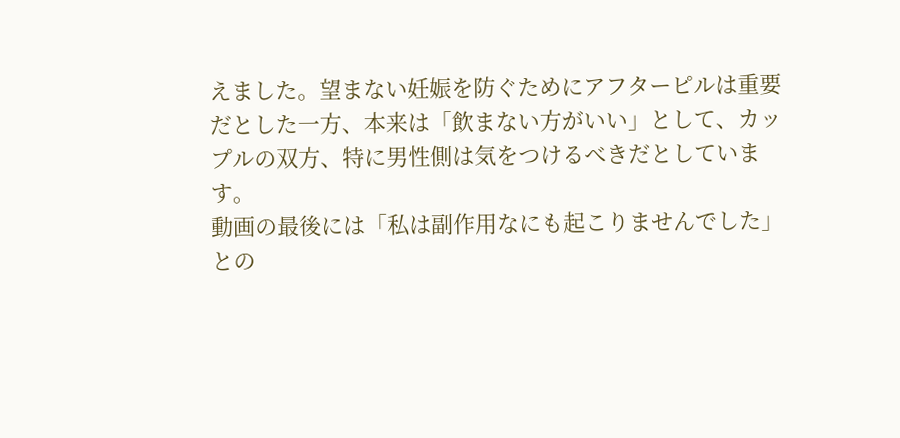えました。望まない妊娠を防ぐためにアフターピルは重要だとした一方、本来は「飲まない方がいい」として、カップルの双方、特に男性側は気をつけるべきだとしています。
動画の最後には「私は副作用なにも起こりませんでした」との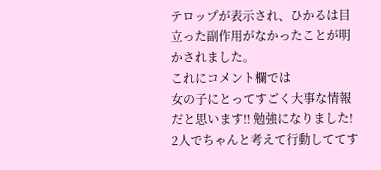テロップが表示され、ひかるは目立った副作用がなかったことが明かされました。
これにコメント欄では
女の子にとってすごく大事な情報だと思います‼ 勉強になりました!
2人でちゃんと考えて行動しててす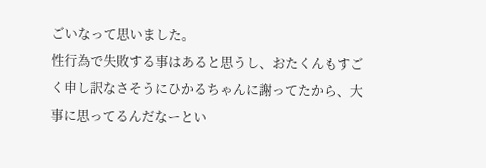ごいなって思いました。
性行為で失敗する事はあると思うし、おたくんもすごく申し訳なさそうにひかるちゃんに謝ってたから、大事に思ってるんだなーとい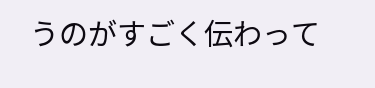うのがすごく伝わって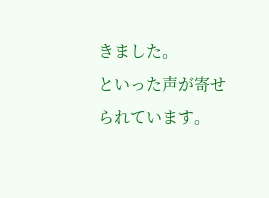きました。
といった声が寄せられています。